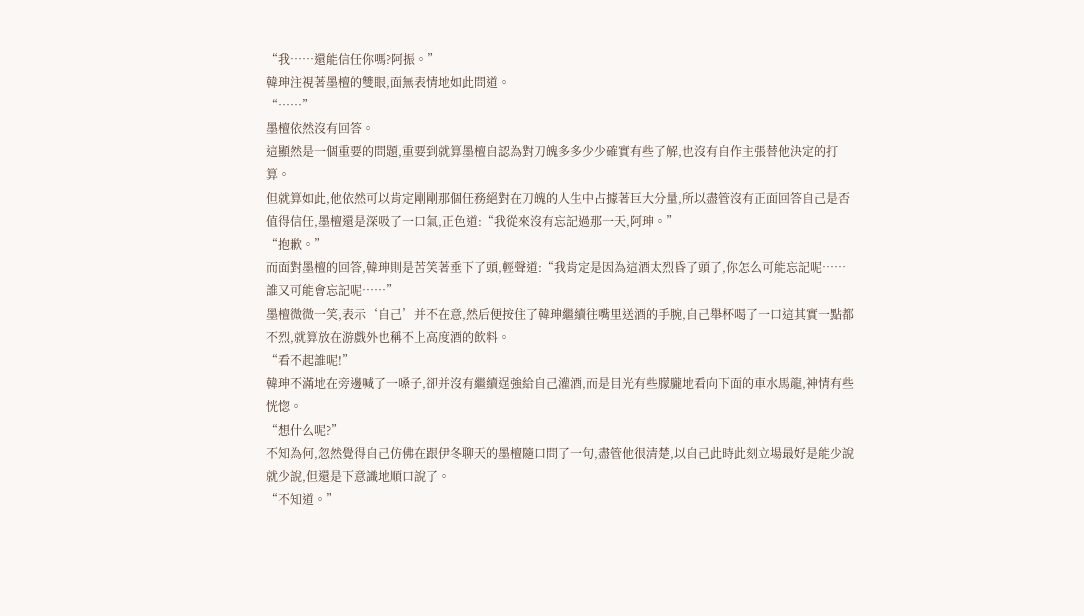“我……還能信任你嗎?阿振。”
韓珅注視著墨檀的雙眼,面無表情地如此問道。
“……”
墨檀依然沒有回答。
這顯然是一個重要的問題,重要到就算墨檀自認為對刀魄多多少少確實有些了解,也沒有自作主張替他決定的打算。
但就算如此,他依然可以肯定剛剛那個任務絕對在刀魄的人生中占據著巨大分量,所以盡管沒有正面回答自己是否值得信任,墨檀還是深吸了一口氣,正色道:“我從來沒有忘記過那一天,阿珅。”
“抱歉。”
而面對墨檀的回答,韓珅則是苦笑著垂下了頭,輕聲道:“我肯定是因為這酒太烈昏了頭了,你怎么可能忘記呢……誰又可能會忘記呢……”
墨檀微微一笑,表示‘自己’并不在意,然后便按住了韓珅繼續往嘴里送酒的手腕,自己舉杯喝了一口這其實一點都不烈,就算放在游戲外也稱不上高度酒的飲料。
“看不起誰呢!”
韓珅不滿地在旁邊喊了一嗓子,卻并沒有繼續逞強給自己灌酒,而是目光有些朦朧地看向下面的車水馬龍,神情有些恍惚。
“想什么呢?”
不知為何,忽然覺得自己仿佛在跟伊冬聊天的墨檀隨口問了一句,盡管他很清楚,以自己此時此刻立場最好是能少說就少說,但還是下意識地順口說了。
“不知道。”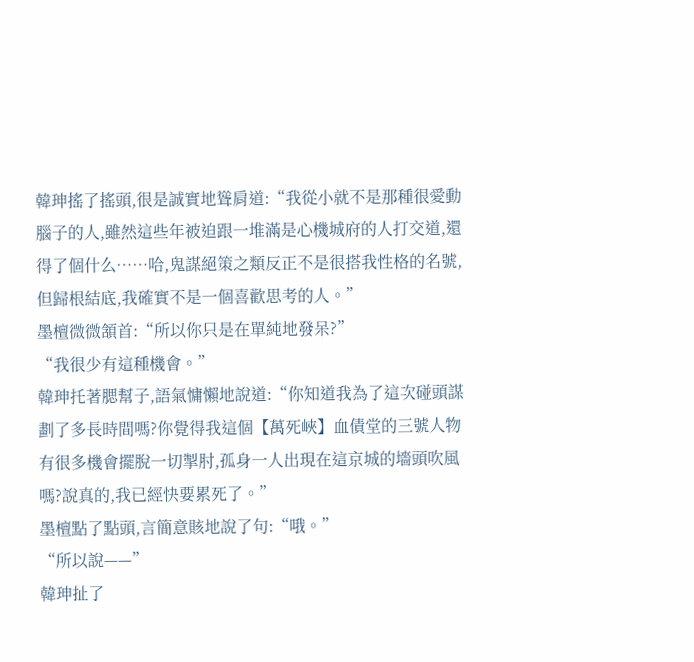韓珅搖了搖頭,很是誠實地聳肩道:“我從小就不是那種很愛動腦子的人,雖然這些年被迫跟一堆滿是心機城府的人打交道,還得了個什么……哈,鬼謀絕策之類反正不是很搭我性格的名號,但歸根結底,我確實不是一個喜歡思考的人。”
墨檀微微頷首:“所以你只是在單純地發呆?”
“我很少有這種機會。”
韓珅托著腮幫子,語氣慵懶地說道:“你知道我為了這次碰頭謀劃了多長時間嗎?你覺得我這個【萬死峽】血債堂的三號人物有很多機會擺脫一切掣肘,孤身一人出現在這京城的墻頭吹風嗎?說真的,我已經快要累死了。”
墨檀點了點頭,言簡意賅地說了句:“哦。”
“所以說——”
韓珅扯了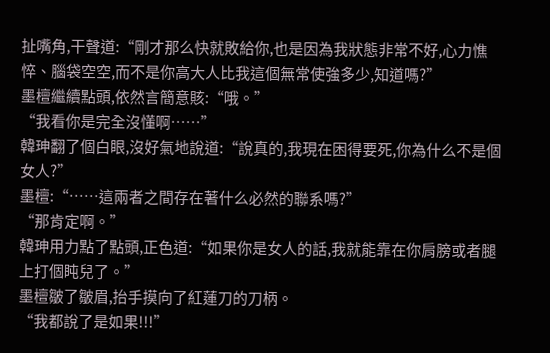扯嘴角,干聲道:“剛才那么快就敗給你,也是因為我狀態非常不好,心力憔悴、腦袋空空,而不是你高大人比我這個無常使強多少,知道嗎?”
墨檀繼續點頭,依然言簡意賅:“哦。”
“我看你是完全沒懂啊……”
韓珅翻了個白眼,沒好氣地說道:“說真的,我現在困得要死,你為什么不是個女人?”
墨檀:“……這兩者之間存在著什么必然的聯系嗎?”
“那肯定啊。”
韓珅用力點了點頭,正色道:“如果你是女人的話,我就能靠在你肩膀或者腿上打個盹兒了。”
墨檀皺了皺眉,抬手摸向了紅蓮刀的刀柄。
“我都說了是如果!!!”